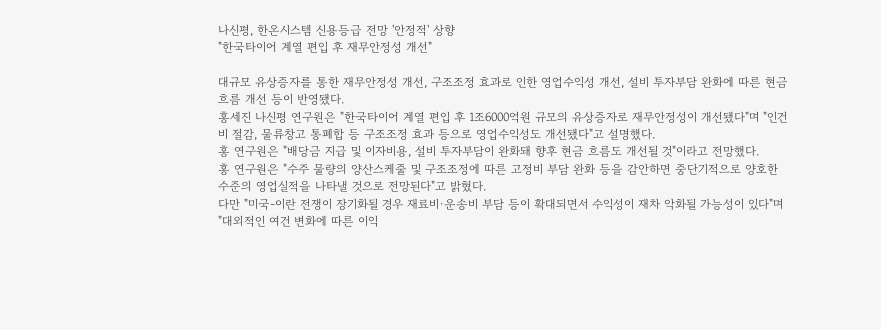나신평, 한온시스템 신용등급 전망 '안정적' 상향
"한국타이어 계열 편입 후 재무안정성 개선"

대규모 유상증자를 통한 재무안정성 개선, 구조조정 효과로 인한 영업수익성 개선, 설비 투자부담 완화에 따른 현금흐름 개선 등이 반영됐다.
홍세진 나신평 연구원은 "한국타이어 계열 편입 후 1조6000억원 규모의 유상증자로 재무안정성이 개선됐다"며 "인건비 절감, 물류창고 통폐합 등 구조조정 효과 등으로 영업수익성도 개선됐다"고 설명했다.
홍 연구원은 "배당금 지급 및 이자비용, 설비 투자부담이 완화돼 향후 현금 흐름도 개선될 것"이라고 전망했다.
홍 연구원은 "수주 물량의 양산스케줄 및 구조조정에 따른 고정비 부담 완화 등을 감안하면 중단기적으로 양호한 수준의 영업실적을 나타낼 것으로 전망된다"고 밝혔다.
다만 "미국-이란 전쟁이 장기화될 경우 재료비·운송비 부담 등이 확대되면서 수익성이 재차 악화될 가능성이 있다"며 "대외적인 여건 변화에 따른 이익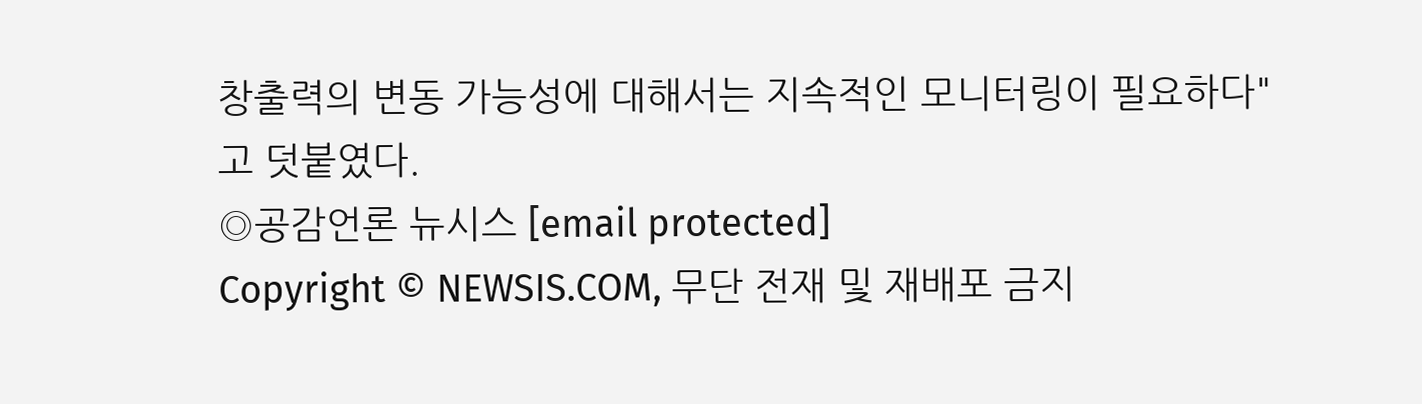창출력의 변동 가능성에 대해서는 지속적인 모니터링이 필요하다"고 덧붙였다.
◎공감언론 뉴시스 [email protected]
Copyright © NEWSIS.COM, 무단 전재 및 재배포 금지